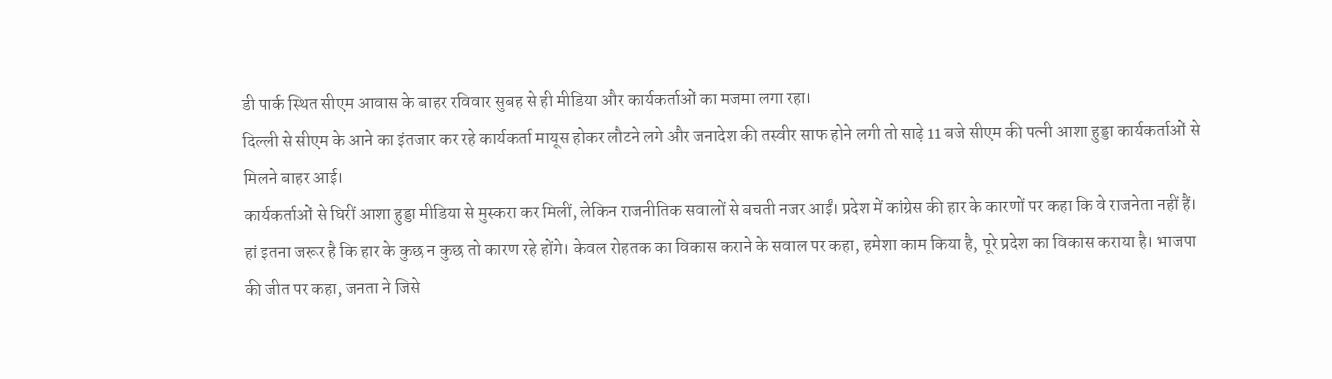डी पार्क स्थित सीएम आवास के बाहर रविवार सुबह से ही मीडिया और कार्यकर्ताओं का मजमा लगा रहा।
दिल्ली से सीएम के आने का इंतजार कर रहे कार्यकर्ता मायूस होकर लौटने लगे और जनादेश की तस्वीर साफ होने लगी तो साढ़े 11 बजे सीएम की पत्नी आशा हुड्डा कार्यकर्ताओं से मिलने बाहर आई।
कार्यकर्ताओं से घिरीं आशा हुड्डा मीडिया से मुस्करा कर मिलीं, लेकिन राजनीतिक सवालों से बचती नजर आईं। प्रदेश में कांग्रेस की हार के कारणों पर कहा कि वे राजनेता नहीं हैं।
हां इतना जरूर है कि हार के कुछ न कुछ तो कारण रहे होंगे। केवल रोहतक का विकास कराने के सवाल पर कहा, हमेशा काम किया है, पूरे प्रदेश का विकास कराया है। भाजपा की जीत पर कहा, जनता ने जिसे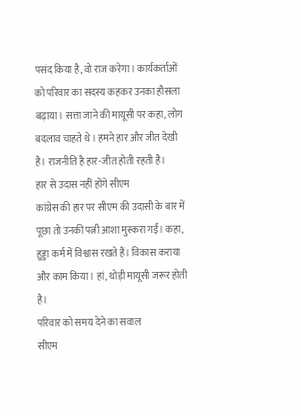पसंद किया है, वो राज करेगा। कार्यकर्ताओं को परिवार का सदस्य कहकर उनका हौसला बढ़ाया। सत्ता जाने की मायूसी पर कहा, लोग बदलाव चाहते थे। हमने हार और जीत देखी है। राजनीति है हार-जीत होती रहती है।
हार से उदास नहीं होंगे सीएम
कांग्रेस की हार पर सीएम की उदासी के बार में पूछा तो उनकी पत्नी आशा मुस्करा गईं। कहा, हुड्डा कर्म में विश्वास रखते हैं। विकास कराया और काम किया। हां, थोड़ी मायूसी जरूर होती है।
परिवार को समय देने का सवाल
सीएम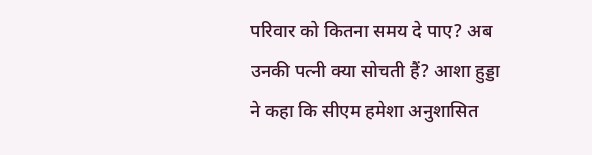परिवार को कितना समय दे पाए? अब उनकी पत्नी क्या सोचती हैं? आशा हुड्डा ने कहा कि सीएम हमेशा अनुशासित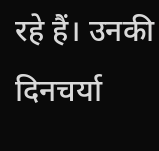रहे हैं। उनकी दिनचर्या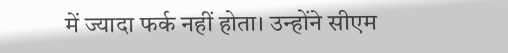में ज्यादा फर्क नहीं होता। उन्होंने सीएम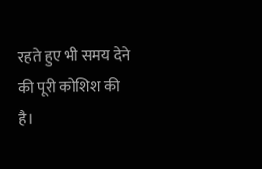रहते हुए भी समय देने की पूरी कोशिश की है।